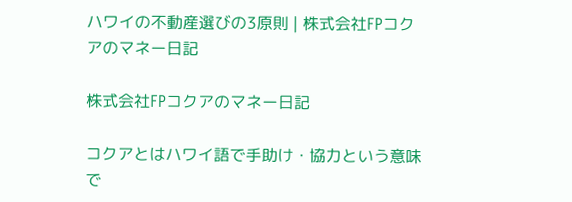ハワイの不動産選びの3原則 | 株式会社FPコクアのマネー日記

株式会社FPコクアのマネー日記

コクアとはハワイ語で手助け・協力という意味で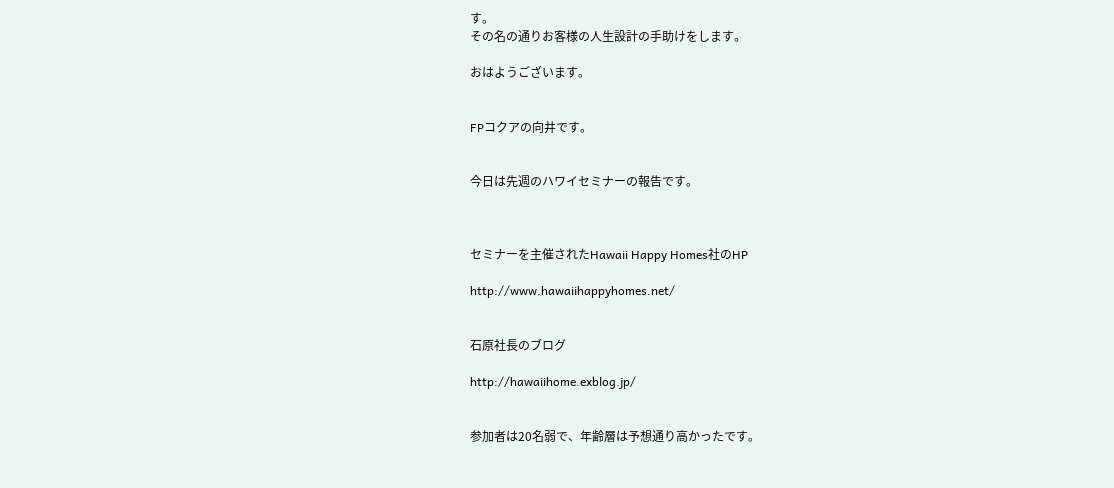す。
その名の通りお客様の人生設計の手助けをします。

おはようございます。


FPコクアの向井です。


今日は先週のハワイセミナーの報告です。



セミナーを主催されたHawaii Happy Homes社のHP

http://www.hawaiihappyhomes.net/


石原社長のブログ

http://hawaiihome.exblog.jp/


参加者は20名弱で、年齢層は予想通り高かったです。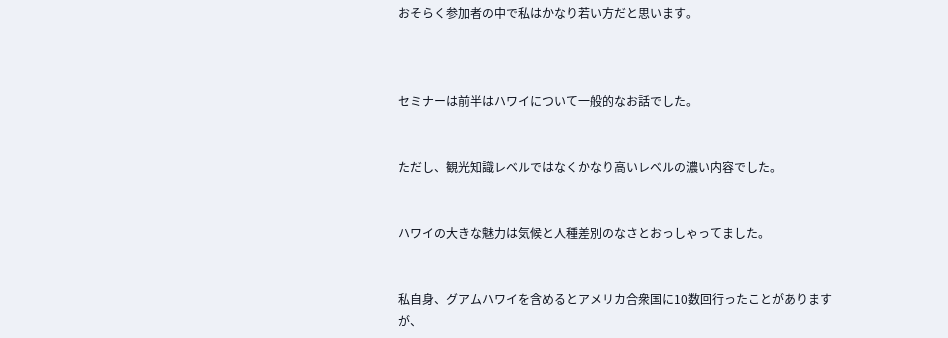おそらく参加者の中で私はかなり若い方だと思います。



セミナーは前半はハワイについて一般的なお話でした。


ただし、観光知識レベルではなくかなり高いレベルの濃い内容でした。


ハワイの大きな魅力は気候と人種差別のなさとおっしゃってました。


私自身、グアムハワイを含めるとアメリカ合衆国に10数回行ったことがありますが、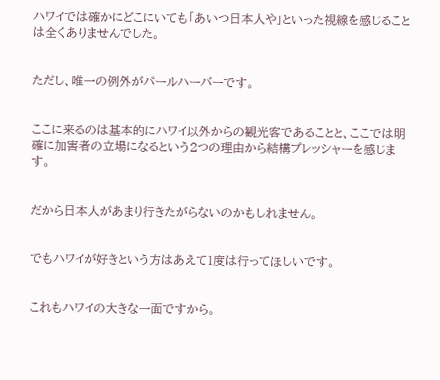ハワイでは確かにどこにいても「あいつ日本人や」といった視線を感じることは全くありませんでした。


ただし、唯一の例外がパールハーバーです。


ここに来るのは基本的にハワイ以外からの観光客であることと、ここでは明確に加害者の立場になるという2つの理由から結構プレッシャーを感じます。


だから日本人があまり行きたがらないのかもしれません。


でもハワイが好きという方はあえて1度は行ってほしいです。


これもハワイの大きな一面ですから。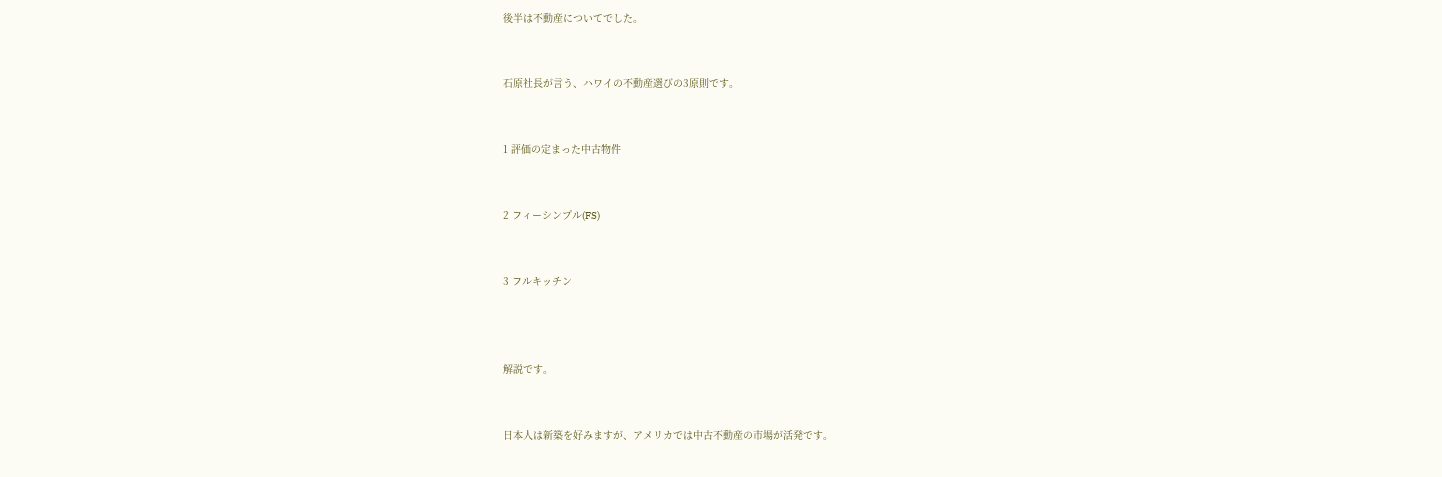後半は不動産についてでした。


石原社長が言う、ハワイの不動産選びの3原則です。


1 評価の定まった中古物件


2 フィーシンプル(FS)


3 フルキッチン



解説です。


日本人は新築を好みますが、アメリカでは中古不動産の市場が活発です。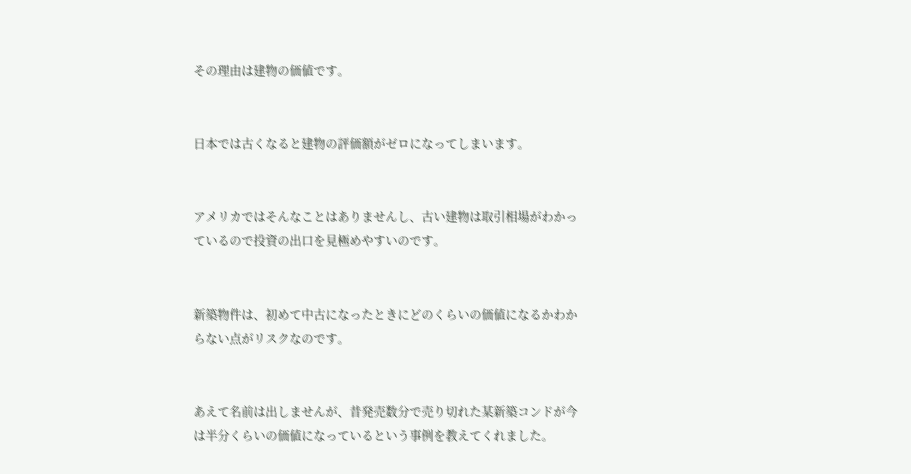その理由は建物の価値です。


日本では古くなると建物の評価額がゼロになってしまいます。


アメリカではそんなことはありませんし、古い建物は取引相場がわかっているので投資の出口を見極めやすいのです。


新築物件は、初めて中古になったときにどのくらいの価値になるかわからない点がリスクなのです。


あえて名前は出しませんが、昔発売数分で売り切れた某新築コンドが今は半分くらいの価値になっているという事例を教えてくれました。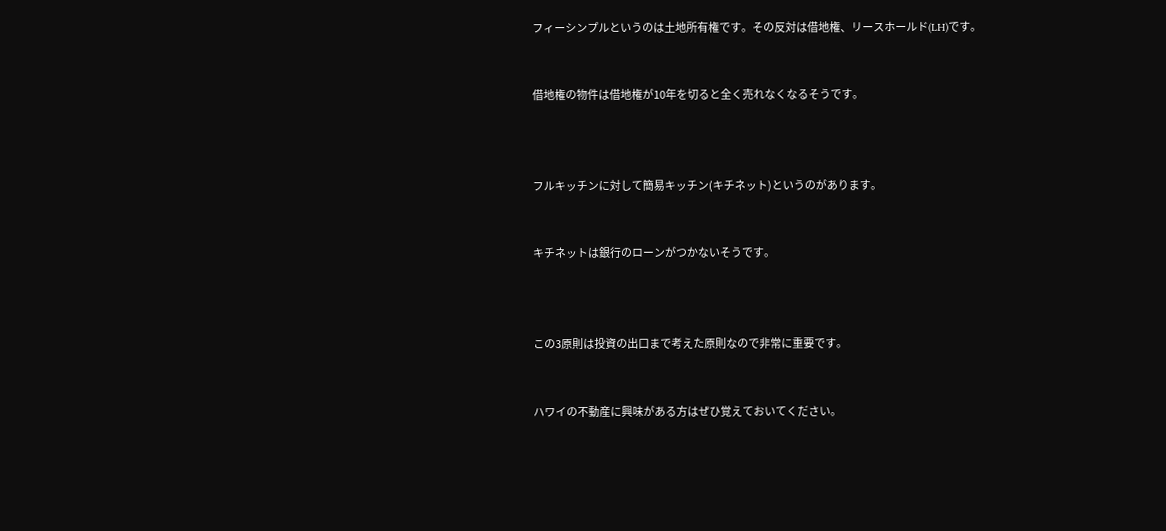フィーシンプルというのは土地所有権です。その反対は借地権、リースホールド(LH)です。


借地権の物件は借地権が10年を切ると全く売れなくなるそうです。



フルキッチンに対して簡易キッチン(キチネット)というのがあります。


キチネットは銀行のローンがつかないそうです。



この3原則は投資の出口まで考えた原則なので非常に重要です。


ハワイの不動産に興味がある方はぜひ覚えておいてください。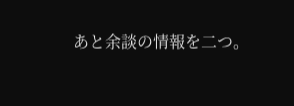あと余談の情報を二つ。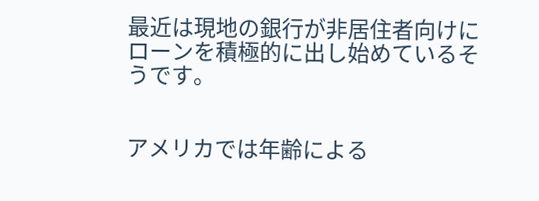最近は現地の銀行が非居住者向けにローンを積極的に出し始めているそうです。


アメリカでは年齢による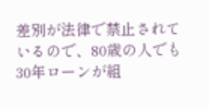差別が法律で禁止されているので、80歳の人でも30年ローンが組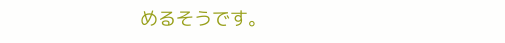めるそうです。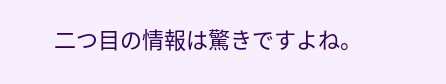二つ目の情報は驚きですよね。